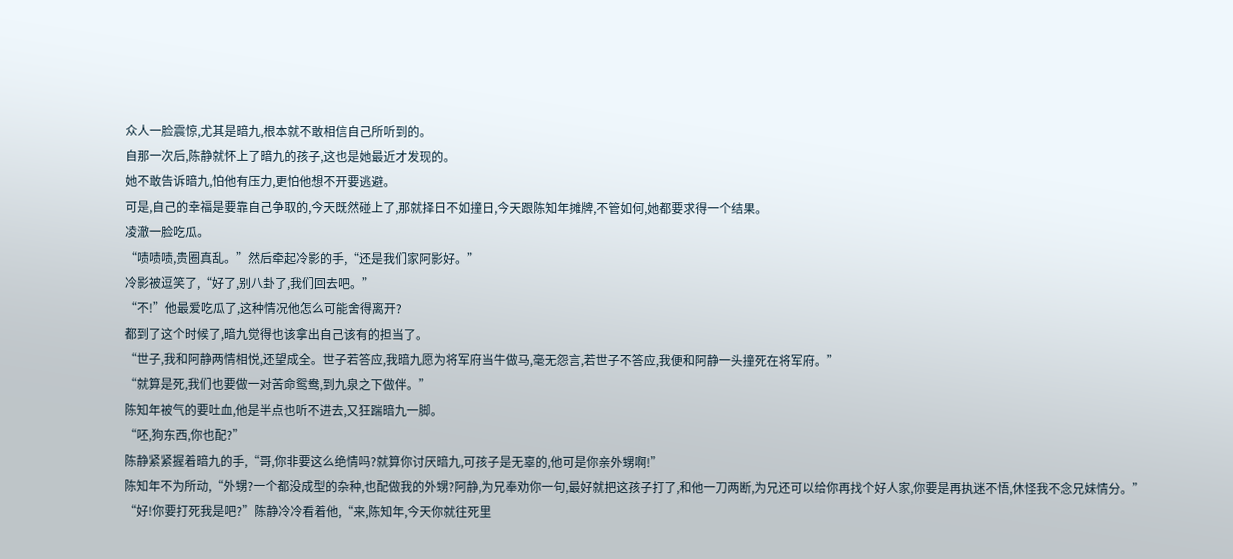众人一脸震惊,尤其是暗九,根本就不敢相信自己所听到的。
自那一次后,陈静就怀上了暗九的孩子,这也是她最近才发现的。
她不敢告诉暗九,怕他有压力,更怕他想不开要逃避。
可是,自己的幸福是要靠自己争取的,今天既然碰上了,那就择日不如撞日,今天跟陈知年摊牌,不管如何,她都要求得一个结果。
凌澈一脸吃瓜。
“啧啧啧,贵圈真乱。”然后牵起冷影的手,“还是我们家阿影好。”
冷影被逗笑了,“好了,别八卦了,我们回去吧。”
“不!”他最爱吃瓜了,这种情况他怎么可能舍得离开?
都到了这个时候了,暗九觉得也该拿出自己该有的担当了。
“世子,我和阿静两情相悦,还望成全。世子若答应,我暗九愿为将军府当牛做马,毫无怨言,若世子不答应,我便和阿静一头撞死在将军府。”
“就算是死,我们也要做一对苦命鸳鸯,到九泉之下做伴。”
陈知年被气的要吐血,他是半点也听不进去,又狂踹暗九一脚。
“呸,狗东西,你也配?”
陈静紧紧握着暗九的手,“哥,你非要这么绝情吗?就算你讨厌暗九,可孩子是无辜的,他可是你亲外甥啊!”
陈知年不为所动,“外甥?一个都没成型的杂种,也配做我的外甥?阿静,为兄奉劝你一句,最好就把这孩子打了,和他一刀两断,为兄还可以给你再找个好人家,你要是再执迷不悟,休怪我不念兄妹情分。”
“好!你要打死我是吧?”陈静冷冷看着他,“来,陈知年,今天你就往死里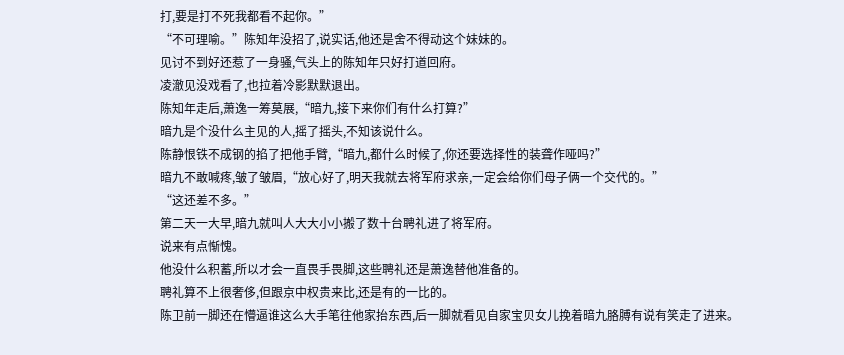打,要是打不死我都看不起你。”
“不可理喻。”陈知年没招了,说实话,他还是舍不得动这个妹妹的。
见讨不到好还惹了一身骚,气头上的陈知年只好打道回府。
凌澈见没戏看了,也拉着冷影默默退出。
陈知年走后,萧逸一筹莫展,“暗九,接下来你们有什么打算?”
暗九是个没什么主见的人,摇了摇头,不知该说什么。
陈静恨铁不成钢的掐了把他手臂,“暗九,都什么时候了,你还要选择性的装聋作哑吗?”
暗九不敢喊疼,皱了皱眉,“放心好了,明天我就去将军府求亲,一定会给你们母子俩一个交代的。”
“这还差不多。”
第二天一大早,暗九就叫人大大小小搬了数十台聘礼进了将军府。
说来有点惭愧。
他没什么积蓄,所以才会一直畏手畏脚,这些聘礼还是萧逸替他准备的。
聘礼算不上很奢侈,但跟京中权贵来比,还是有的一比的。
陈卫前一脚还在懵逼谁这么大手笔往他家抬东西,后一脚就看见自家宝贝女儿挽着暗九胳膊有说有笑走了进来。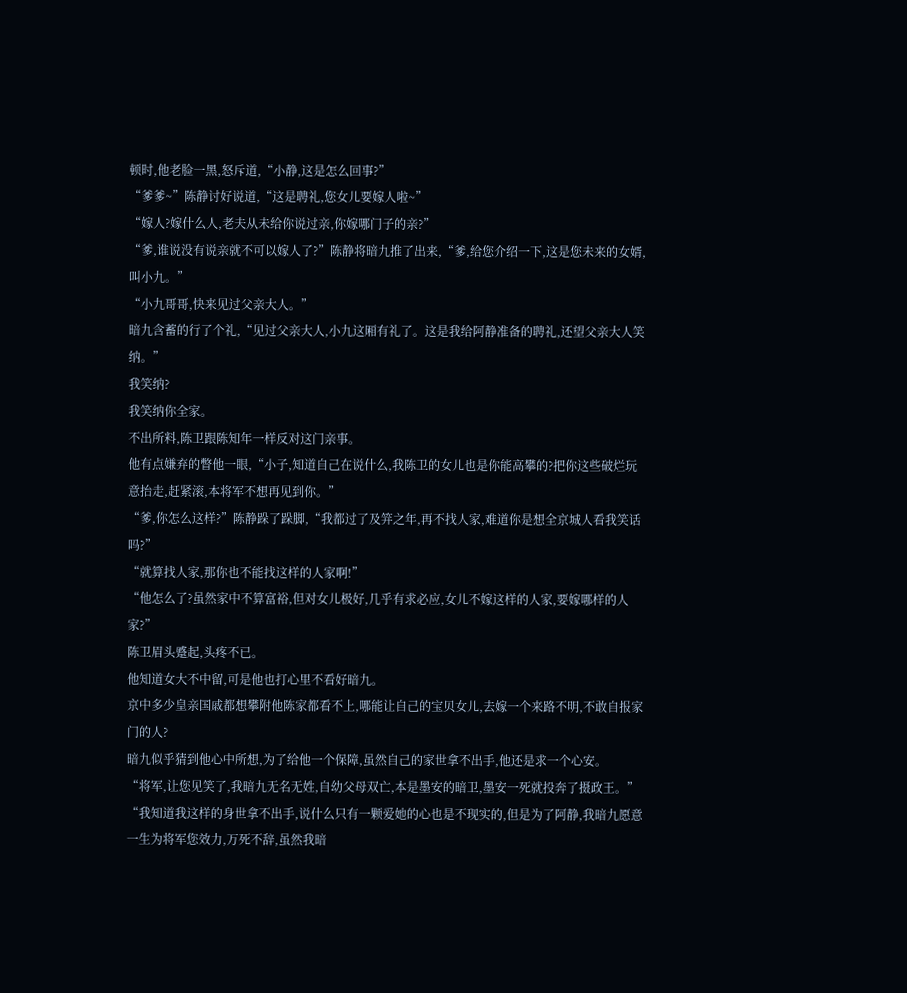顿时,他老脸一黑,怒斥道,“小静,这是怎么回事?”
“爹爹~”陈静讨好说道,“这是聘礼,您女儿要嫁人啦~”
“嫁人?嫁什么人,老夫从未给你说过亲,你嫁哪门子的亲?”
“爹,谁说没有说亲就不可以嫁人了?”陈静将暗九推了出来,“爹,给您介绍一下,这是您未来的女婿,叫小九。”
“小九哥哥,快来见过父亲大人。”
暗九含蓄的行了个礼,“见过父亲大人,小九这厢有礼了。这是我给阿静准备的聘礼,还望父亲大人笑纳。”
我笑纳?
我笑纳你全家。
不出所料,陈卫跟陈知年一样反对这门亲事。
他有点嫌弃的瞥他一眼,“小子,知道自己在说什么,我陈卫的女儿也是你能高攀的?把你这些破烂玩意抬走,赶紧滚,本将军不想再见到你。”
“爹,你怎么这样?”陈静跺了跺脚,“我都过了及笄之年,再不找人家,难道你是想全京城人看我笑话吗?”
“就算找人家,那你也不能找这样的人家啊!”
“他怎么了?虽然家中不算富裕,但对女儿极好,几乎有求必应,女儿不嫁这样的人家,要嫁哪样的人家?”
陈卫眉头蹙起,头疼不已。
他知道女大不中留,可是他也打心里不看好暗九。
京中多少皇亲国戚都想攀附他陈家都看不上,哪能让自己的宝贝女儿,去嫁一个来路不明,不敢自报家门的人?
暗九似乎猜到他心中所想,为了给他一个保障,虽然自己的家世拿不出手,他还是求一个心安。
“将军,让您见笑了,我暗九无名无姓,自幼父母双亡,本是墨安的暗卫,墨安一死就投奔了摄政王。”
“我知道我这样的身世拿不出手,说什么只有一颗爱她的心也是不现实的,但是为了阿静,我暗九愿意一生为将军您效力,万死不辞,虽然我暗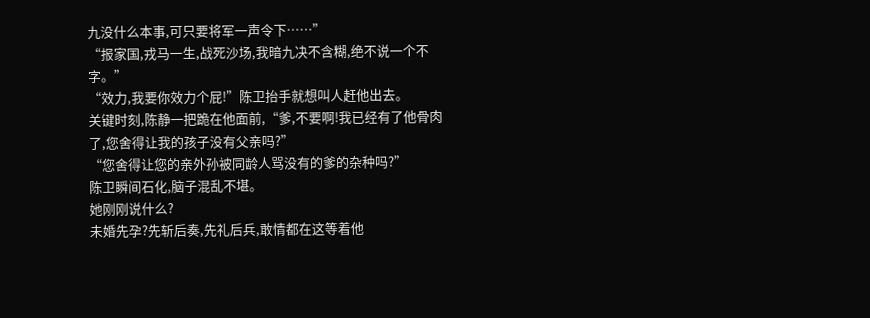九没什么本事,可只要将军一声令下……”
“报家国,戎马一生,战死沙场,我暗九决不含糊,绝不说一个不字。”
“效力,我要你效力个屁!”陈卫抬手就想叫人赶他出去。
关键时刻,陈静一把跪在他面前,“爹,不要啊!我已经有了他骨肉了,您舍得让我的孩子没有父亲吗?”
“您舍得让您的亲外孙被同龄人骂没有的爹的杂种吗?”
陈卫瞬间石化,脑子混乱不堪。
她刚刚说什么?
未婚先孕?先斩后奏,先礼后兵,敢情都在这等着他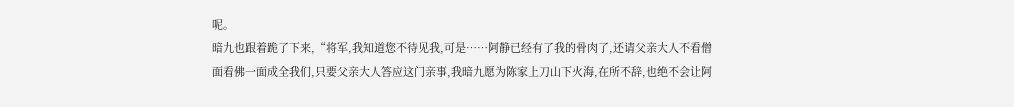呢。
暗九也跟着跪了下来,“将军,我知道您不待见我,可是……阿静已经有了我的骨肉了,还请父亲大人不看僧面看佛一面成全我们,只要父亲大人答应这门亲事,我暗九愿为陈家上刀山下火海,在所不辞,也绝不会让阿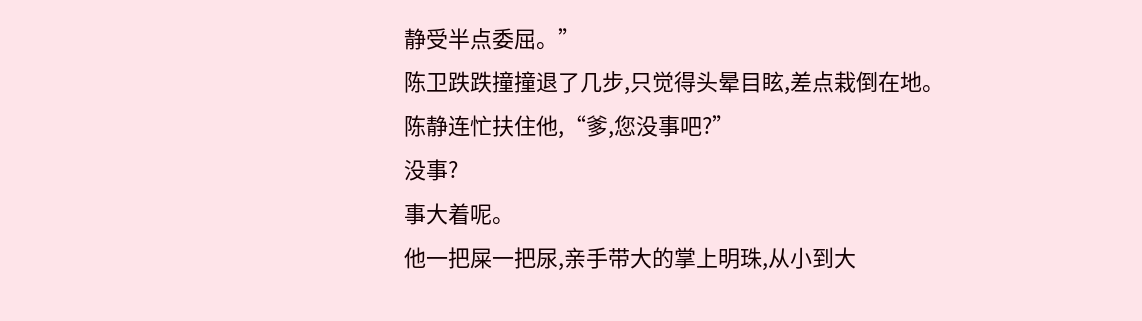静受半点委屈。”
陈卫跌跌撞撞退了几步,只觉得头晕目眩,差点栽倒在地。
陈静连忙扶住他,“爹,您没事吧?”
没事?
事大着呢。
他一把屎一把尿,亲手带大的掌上明珠,从小到大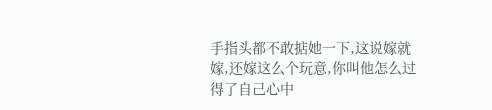手指头都不敢掂她一下,这说嫁就嫁,还嫁这么个玩意,你叫他怎么过得了自己心中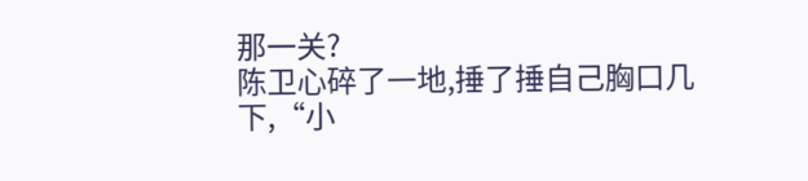那一关?
陈卫心碎了一地,捶了捶自己胸口几下,“小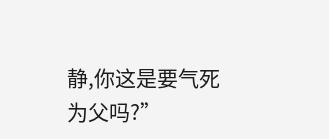静,你这是要气死为父吗?”